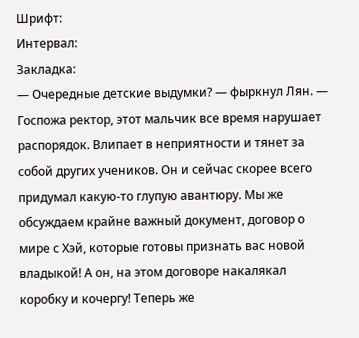Шрифт:
Интервал:
Закладка:
— Очередные детские выдумки? — фыркнул Лян. — Госпожа ректор, этот мальчик все время нарушает распорядок. Влипает в неприятности и тянет за собой других учеников. Он и сейчас скорее всего придумал какую-то глупую авантюру. Мы же обсуждаем крайне важный документ, договор о мире с Хэй, которые готовы признать вас новой владыкой! А он, на этом договоре накалякал коробку и кочергу! Теперь же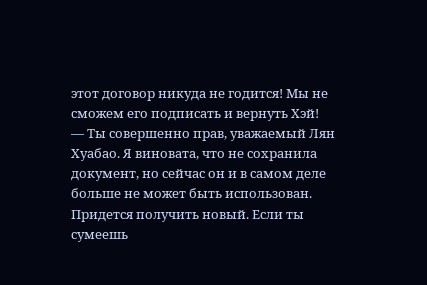этот договор никуда не годится! Мы не сможем его подписать и вернуть Хэй!
— Ты совершенно прав, уважаемый Лян Хуабао. Я виновата, что не сохранила документ, но сейчас он и в самом деле больше не может быть использован. Придется получить новый. Если ты сумеешь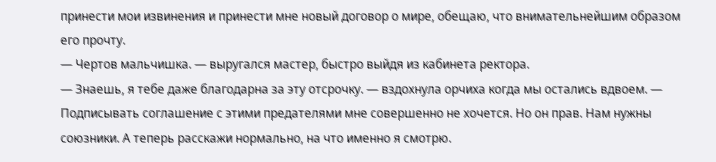принести мои извинения и принести мне новый договор о мире, обещаю, что внимательнейшим образом его прочту.
— Чертов мальчишка. — выругался мастер, быстро выйдя из кабинета ректора.
— Знаешь, я тебе даже благодарна за эту отсрочку. — вздохнула орчиха когда мы остались вдвоем. — Подписывать соглашение с этими предателями мне совершенно не хочется. Но он прав. Нам нужны союзники. А теперь расскажи нормально, на что именно я смотрю.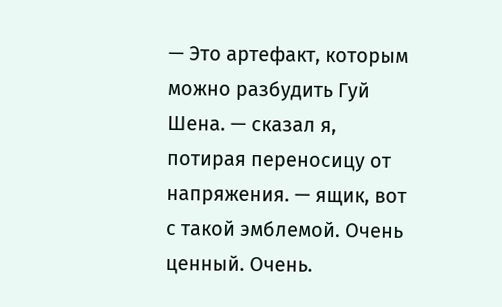— Это артефакт, которым можно разбудить Гуй Шена. — сказал я, потирая переносицу от напряжения. — ящик, вот с такой эмблемой. Очень ценный. Очень.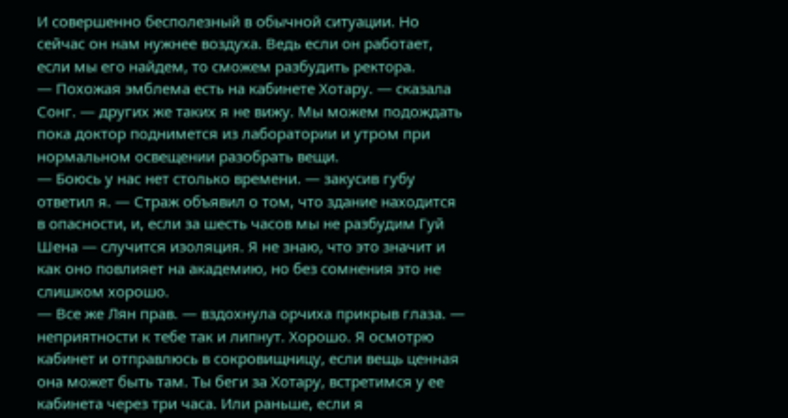И совершенно бесполезный в обычной ситуации. Но сейчас он нам нужнее воздуха. Ведь если он работает, если мы его найдем, то сможем разбудить ректора.
— Похожая эмблема есть на кабинете Хотару. — сказала Сонг. — других же таких я не вижу. Мы можем подождать пока доктор поднимется из лаборатории и утром при нормальном освещении разобрать вещи.
— Боюсь у нас нет столько времени. — закусив губу ответил я. — Страж объявил о том, что здание находится в опасности, и, если за шесть часов мы не разбудим Гуй Шена — случится изоляция. Я не знаю, что это значит и как оно повлияет на академию, но без сомнения это не слишком хорошо.
— Все же Лян прав. — вздохнула орчиха прикрыв глаза. — неприятности к тебе так и липнут. Хорошо. Я осмотрю кабинет и отправлюсь в сокровищницу, если вещь ценная она может быть там. Ты беги за Хотару, встретимся у ее кабинета через три часа. Или раньше, если я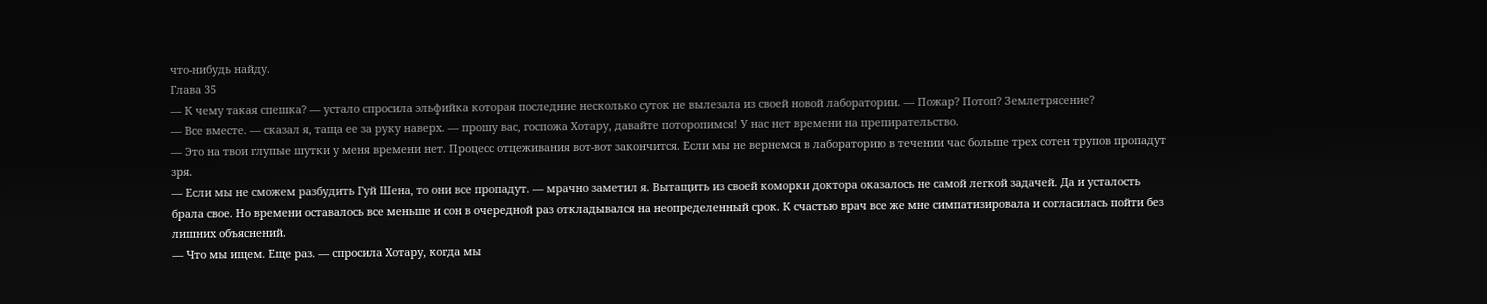что-нибудь найду.
Глава 35
— К чему такая спешка? — устало спросила эльфийка которая последние несколько суток не вылезала из своей новой лаборатории. — Пожар? Потоп? Землетрясение?
— Все вместе. — сказал я, таща ее за руку наверх. — прошу вас, госпожа Хотару, давайте поторопимся! У нас нет времени на препирательство.
— Это на твои глупые шутки у меня времени нет. Процесс отцеживания вот-вот закончится. Если мы не вернемся в лабораторию в течении час больше трех сотен трупов пропадут зря.
— Если мы не сможем разбудить Гуй Шена, то они все пропадут. — мрачно заметил я. Вытащить из своей коморки доктора оказалось не самой легкой задачей. Да и усталость брала свое. Но времени оставалось все меньше и сон в очередной раз откладывался на неопределенный срок. К счастью врач все же мне симпатизировала и согласилась пойти без лишних объяснений.
— Что мы ищем. Еще раз. — спросила Хотару, когда мы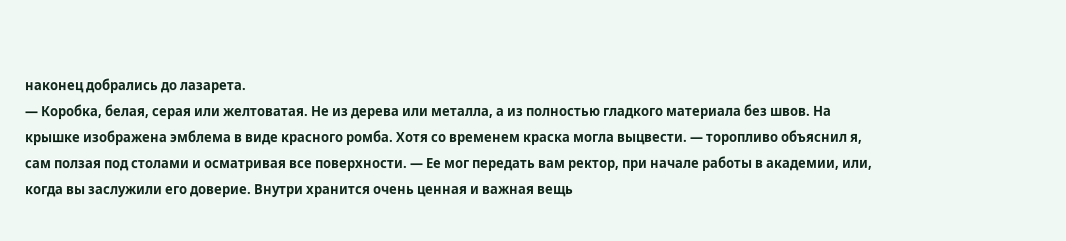наконец добрались до лазарета.
— Коробка, белая, серая или желтоватая. Не из дерева или металла, а из полностью гладкого материала без швов. На крышке изображена эмблема в виде красного ромба. Хотя со временем краска могла выцвести. — торопливо объяснил я, сам ползая под столами и осматривая все поверхности. — Ее мог передать вам ректор, при начале работы в академии, или, когда вы заслужили его доверие. Внутри хранится очень ценная и важная вещь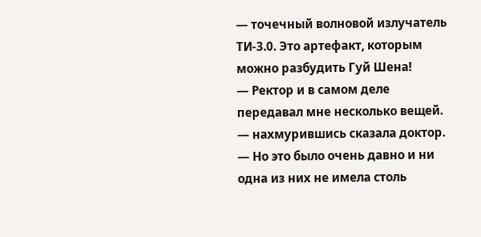— точечный волновой излучатель ТИ-3.0. Это артефакт, которым можно разбудить Гуй Шена!
— Ректор и в самом деле передавал мне несколько вещей. — нахмурившись сказала доктор. — Но это было очень давно и ни одна из них не имела столь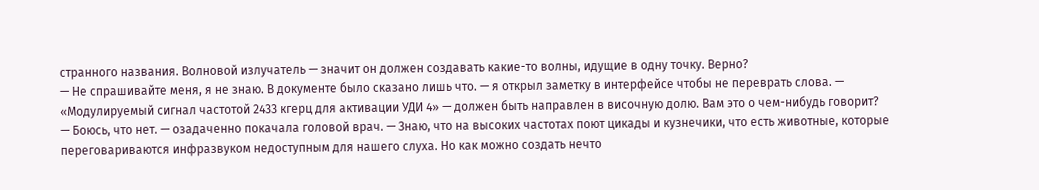странного названия. Волновой излучатель — значит он должен создавать какие-то волны, идущие в одну точку. Верно?
— Не спрашивайте меня, я не знаю. В документе было сказано лишь что. — я открыл заметку в интерфейсе чтобы не переврать слова. — «Модулируемый сигнал частотой 2433 кгерц для активации УДИ 4» — должен быть направлен в височную долю. Вам это о чем-нибудь говорит?
— Боюсь, что нет. — озадаченно покачала головой врач. — Знаю, что на высоких частотах поют цикады и кузнечики, что есть животные, которые переговариваются инфразвуком недоступным для нашего слуха. Но как можно создать нечто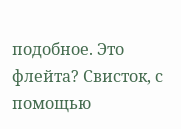подобное. Это флейта? Свисток, с помощью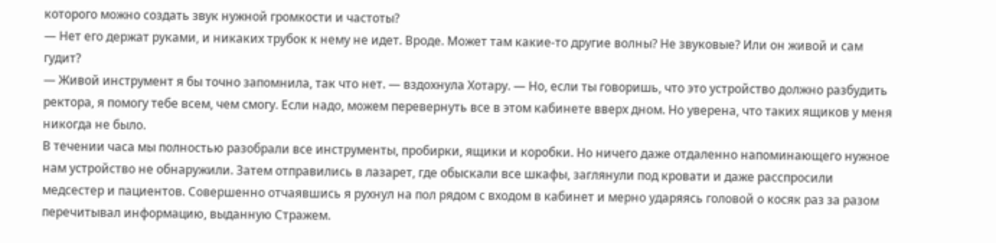которого можно создать звук нужной громкости и частоты?
— Нет его держат руками, и никаких трубок к нему не идет. Вроде. Может там какие-то другие волны? Не звуковые? Или он живой и сам гудит?
— Живой инструмент я бы точно запомнила, так что нет. — вздохнула Хотару. — Но, если ты говоришь, что это устройство должно разбудить ректора, я помогу тебе всем, чем смогу. Если надо, можем перевернуть все в этом кабинете вверх дном. Но уверена, что таких ящиков у меня никогда не было.
В течении часа мы полностью разобрали все инструменты, пробирки, ящики и коробки. Но ничего даже отдаленно напоминающего нужное нам устройство не обнаружили. Затем отправились в лазарет, где обыскали все шкафы, заглянули под кровати и даже расспросили медсестер и пациентов. Совершенно отчаявшись я рухнул на пол рядом с входом в кабинет и мерно ударяясь головой о косяк раз за разом перечитывал информацию, выданную Стражем.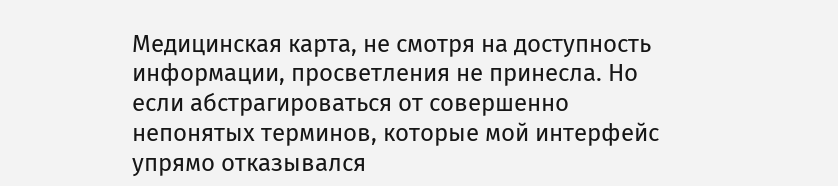Медицинская карта, не смотря на доступность информации, просветления не принесла. Но если абстрагироваться от совершенно непонятых терминов, которые мой интерфейс упрямо отказывался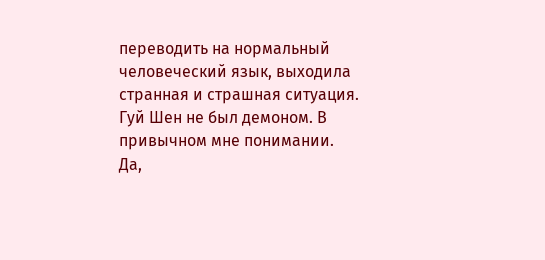переводить на нормальный человеческий язык, выходила странная и страшная ситуация. Гуй Шен не был демоном. В привычном мне понимании.
Да,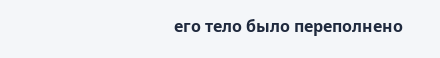его тело было переполнено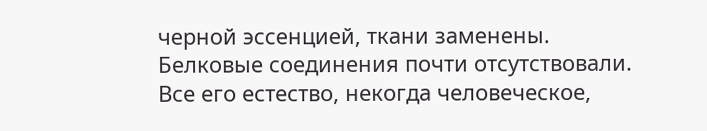черной эссенцией, ткани заменены. Белковые соединения почти отсутствовали. Все его естество, некогда человеческое,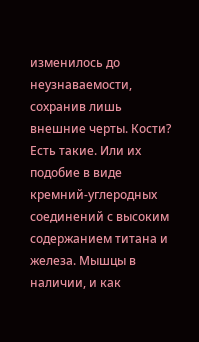изменилось до неузнаваемости, сохранив лишь внешние черты. Кости? Есть такие. Или их подобие в виде кремний-углеродных соединений с высоким содержанием титана и железа. Мышцы в наличии, и как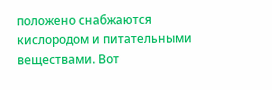положено снабжаются кислородом и питательными веществами. Вот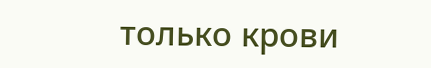только крови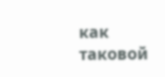как таковой